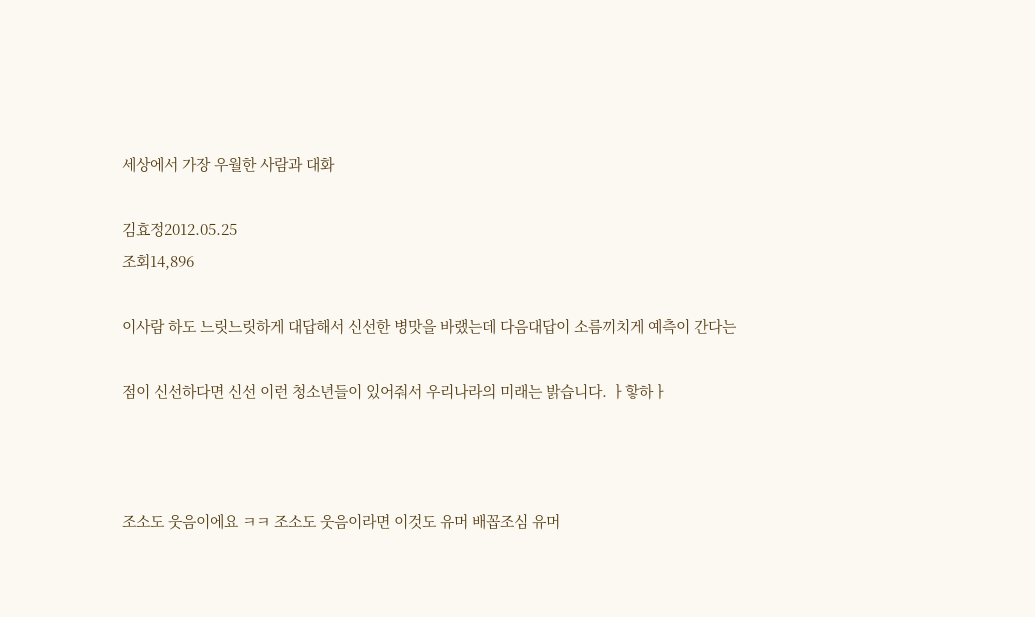세상에서 가장 우월한 사람과 대화

김효정2012.05.25
조회14,896

이사람 하도 느릿느릿하게 대답해서 신선한 병맛을 바랬는데 다음대답이 소름끼치게 예측이 간다는

점이 신선하다면 신선 이런 청소년들이 있어줘서 우리나라의 미래는 밝습니다. ㅏ핳하ㅏ



조소도 웃음이에요 ㅋㅋ 조소도 웃음이라면 이것도 유머 배꼽조심 유머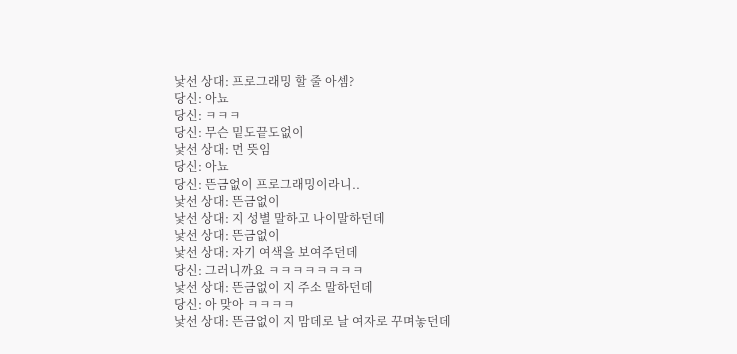낯선 상대: 프로그래밍 할 줄 아셈?
당신: 아뇨
당신: ㅋㅋㅋ
당신: 무슨 밑도끝도없이
낯선 상대: 먼 뜻임
당신: 아뇨
당신: 뜬금없이 프로그래밍이라니..
낯선 상대: 뜬금없이
낯선 상대: 지 성별 말하고 나이말하던데
낯선 상대: 뜬금없이
낯선 상대: 자기 여색을 보여주던데
당신: 그러니까요 ㅋㅋㅋㅋㅋㅋㅋㅋ
낯선 상대: 뜬금없이 지 주소 말하던데
당신: 아 맞아 ㅋㅋㅋㅋ
낯선 상대: 뜬금없이 지 맘데로 날 여자로 꾸며놓던데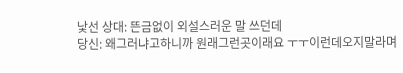낯선 상대: 뜬금없이 외설스러운 말 쓰던데
당신: 왜그러냐고하니까 원래그런곳이래요 ㅜㅜ이런데오지말라며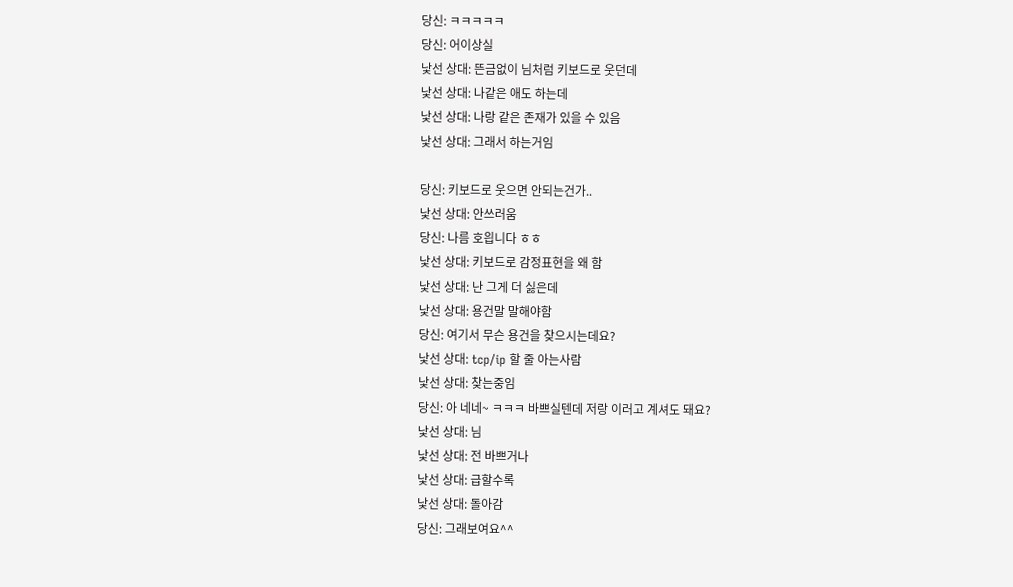당신: ㅋㅋㅋㅋㅋ
당신: 어이상실
낯선 상대: 뜬금없이 님처럼 키보드로 웃던데
낯선 상대: 나같은 애도 하는데
낯선 상대: 나랑 같은 존재가 있을 수 있음
낯선 상대: 그래서 하는거임

당신: 키보드로 웃으면 안되는건가..
낯선 상대: 안쓰러움
당신: 나름 호읩니다 ㅎㅎ
낯선 상대: 키보드로 감정표현을 왜 함
낯선 상대: 난 그게 더 싫은데
낯선 상대: 용건말 말해야함
당신: 여기서 무슨 용건을 찾으시는데요?
낯선 상대: tcp/ip 할 줄 아는사람
낯선 상대: 찾는중임
당신: 아 네네~ ㅋㅋㅋ 바쁘실텐데 저랑 이러고 계셔도 돼요?
낯선 상대: 님
낯선 상대: 전 바쁘거나
낯선 상대: 급할수록
낯선 상대: 돌아감
당신: 그래보여요^^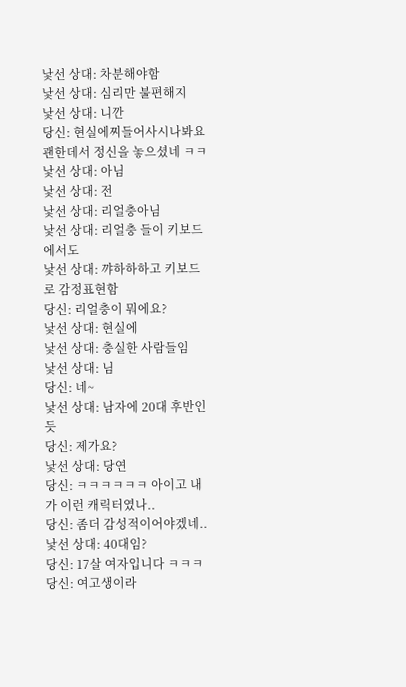낯선 상대: 차분해야함
낯선 상대: 심리만 불편해지
낯선 상대: 니깐
당신: 현실에찌들어사시나봐요 괜한데서 정신을 놓으셨네 ㅋㅋ
낯선 상대: 아님
낯선 상대: 전
낯선 상대: 리얼충아님
낯선 상대: 리얼충 들이 키보드에서도
낯선 상대: 꺄하하하고 키보드로 감정표현함
당신: 리얼충이 뭐에요?
낯선 상대: 현실에
낯선 상대: 충실한 사람들임
낯선 상대: 님
당신: 네~
낯선 상대: 남자에 20대 후반인듯
당신: 제가요?
낯선 상대: 당연
당신: ㅋㅋㅋㅋㅋㅋ 아이고 내가 이런 캐릭터였나..
당신: 좀더 감성적이어야겠네..
낯선 상대: 40대임?
당신: 17살 여자입니다 ㅋㅋㅋ
당신: 여고생이라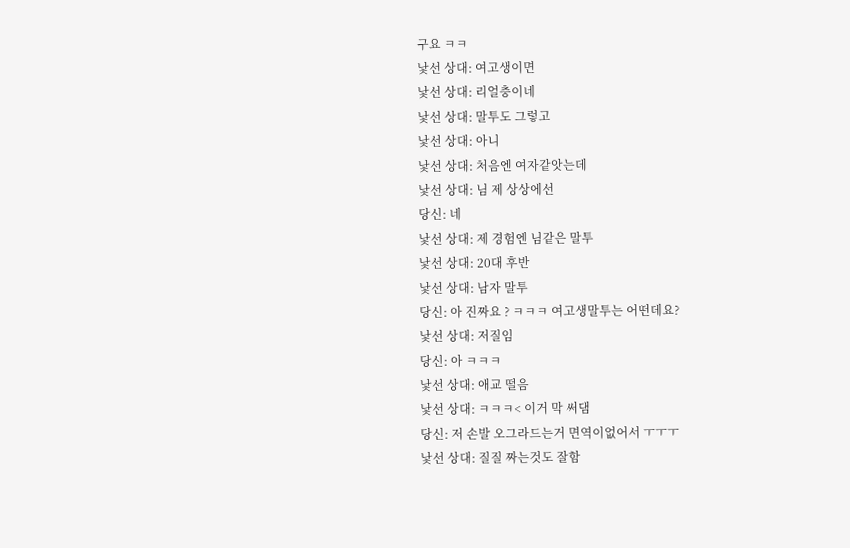구요 ㅋㅋ
낯선 상대: 여고생이면
낯선 상대: 리얼충이네
낯선 상대: 말투도 그렇고
낯선 상대: 아니
낯선 상대: 처음엔 여자같앗는데
낯선 상대: 님 제 상상에선
당신: 네
낯선 상대: 제 경험엔 님같은 말투
낯선 상대: 20대 후반
낯선 상대: 남자 말투
당신: 아 진짜요 ? ㅋㅋㅋ 여고생말투는 어떤데요?
낯선 상대: 저질임
당신: 아 ㅋㅋㅋ
낯선 상대: 애교 떨음
낯선 상대: ㅋㅋㅋ< 이거 막 써댐
당신: 저 손발 오그라드는거 면역이없어서 ㅜㅜㅜ
낯선 상대: 질질 짜는것도 잘함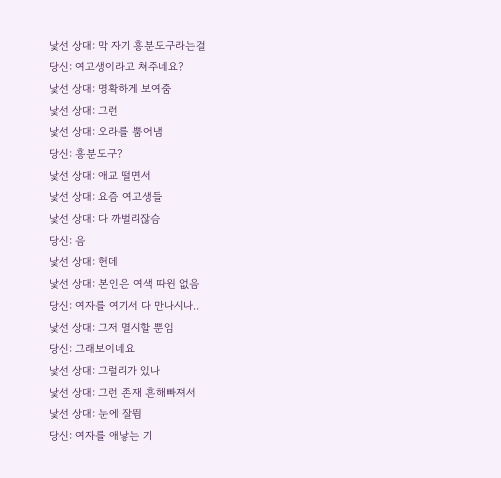낯선 상대: 막 자기 흥분도구라는걸
당신: 여고생이라고 쳐주네요?
낯선 상대: 명확하게 보여줌
낯선 상대: 그런
낯선 상대: 오라를 뿜어냄
당신: 흥분도구?
낯선 상대: 애교 떨면서
낯선 상대: 요즘 여고생들
낯선 상대: 다 까벌리잖슴
당신: 음
낯선 상대: 헌데
낯선 상대: 본인은 여색 따윈 없음
당신: 여자를 여기서 다 만나시나..
낯선 상대: 그저 멸시할 뿐임
당신: 그래보이네요
낯선 상대: 그럴리가 있나
낯선 상대: 그런 존재 흔해빠져서
낯선 상대: 눈에 잘뜀
당신: 여자를 애낳는 기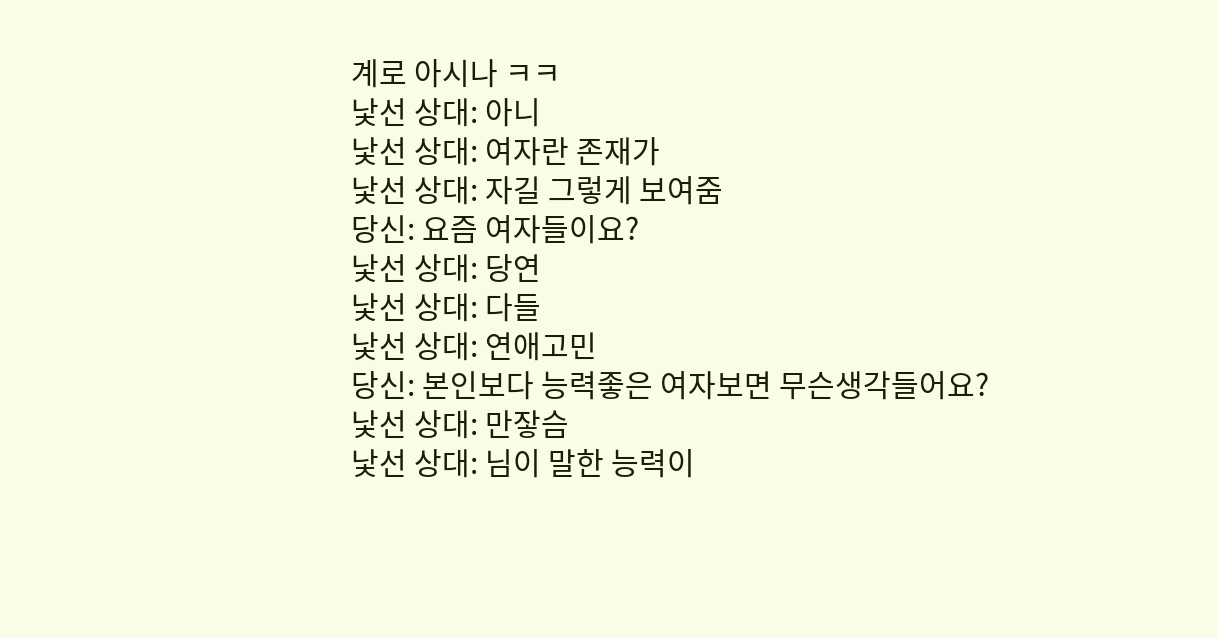계로 아시나 ㅋㅋ
낯선 상대: 아니
낯선 상대: 여자란 존재가
낯선 상대: 자길 그렇게 보여줌
당신: 요즘 여자들이요?
낯선 상대: 당연
낯선 상대: 다들
낯선 상대: 연애고민
당신: 본인보다 능력좋은 여자보면 무슨생각들어요?
낯선 상대: 만잫슴
낯선 상대: 님이 말한 능력이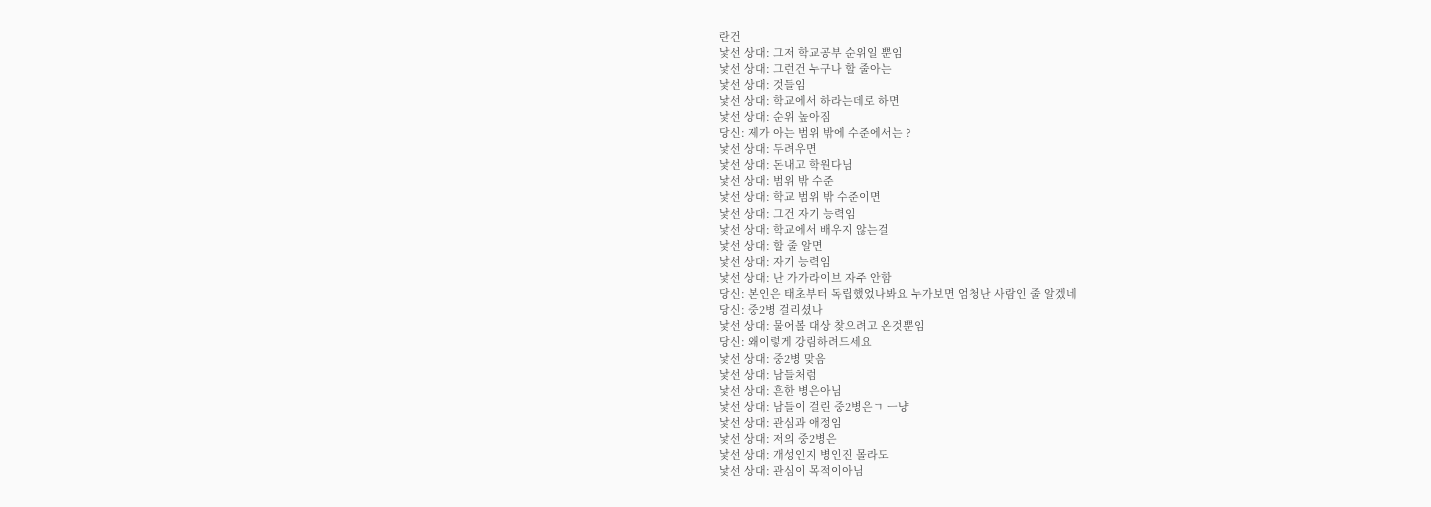란건
낯선 상대: 그저 학교공부 순위일 뿐임
낯선 상대: 그런건 누구나 할 줄아는
낯선 상대: 것들임
낯선 상대: 학교에서 하라는데로 하면
낯선 상대: 순위 높아짐
당신: 제가 아는 범위 밖에 수준에서는 ?
낯선 상대: 두려우면
낯선 상대: 돈내고 학원다님
낯선 상대: 범위 밖 수준
낯선 상대: 학교 범위 밖 수준이면
낯선 상대: 그건 자기 능력임
낯선 상대: 학교에서 배우지 않는걸
낯선 상대: 할 줄 알면
낯선 상대: 자기 능력임
낯선 상대: 난 가가라이브 자주 안함
당신: 본인은 태초부터 독립했었나봐요 누가보면 엄청난 사람인 줄 알겠네
당신: 중2병 걸리셨나
낯선 상대: 물어볼 대상 찾으려고 온것뿐임
당신: 왜이렇게 강림하려드세요
낯선 상대: 중2병 맞음
낯선 상대: 남들처럼
낯선 상대: 흔한 병은아님
낯선 상대: 남들이 걸린 중2병은ㄱ ㅡ냥
낯선 상대: 관심과 애정임
낯선 상대: 저의 중2병은
낯선 상대: 개성인지 병인진 몰라도
낯선 상대: 관심이 목적이아님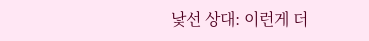낯선 상대: 이런게 더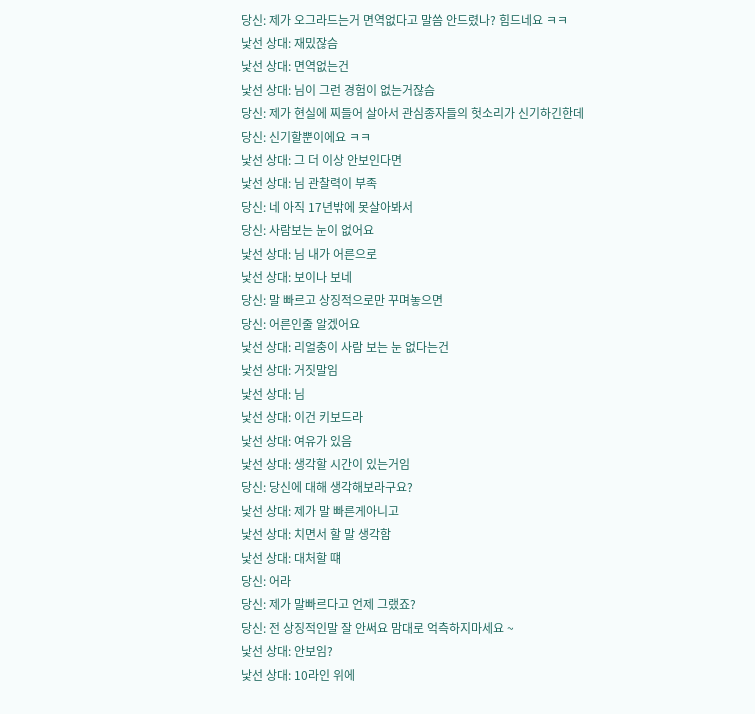당신: 제가 오그라드는거 면역없다고 말씀 안드렸나? 힘드네요 ㅋㅋ
낯선 상대: 재밌잖슴
낯선 상대: 면역없는건
낯선 상대: 님이 그런 경험이 없는거잖슴
당신: 제가 현실에 찌들어 살아서 관심종자들의 헛소리가 신기하긴한데
당신: 신기할뿐이에요 ㅋㅋ
낯선 상대: 그 더 이상 안보인다면
낯선 상대: 님 관찰력이 부족
당신: 네 아직 17년밖에 못살아봐서
당신: 사람보는 눈이 없어요
낯선 상대: 님 내가 어른으로
낯선 상대: 보이나 보네
당신: 말 빠르고 상징적으로만 꾸며놓으면
당신: 어른인줄 알겠어요
낯선 상대: 리얼충이 사람 보는 눈 없다는건
낯선 상대: 거짓말임
낯선 상대: 님
낯선 상대: 이건 키보드라
낯선 상대: 여유가 있음
낯선 상대: 생각할 시간이 있는거임
당신: 당신에 대해 생각해보라구요?
낯선 상대: 제가 말 빠른게아니고
낯선 상대: 치면서 할 말 생각함
낯선 상대: 대처할 떄
당신: 어라
당신: 제가 말빠르다고 언제 그랬죠?
당신: 전 상징적인말 잘 안써요 맘대로 억측하지마세요 ~
낯선 상대: 안보임?
낯선 상대: 10라인 위에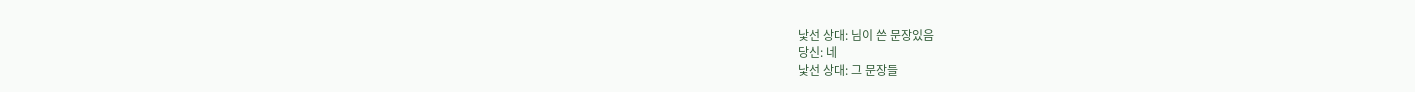낯선 상대: 님이 쓴 문장있음
당신: 네
낯선 상대: 그 문장들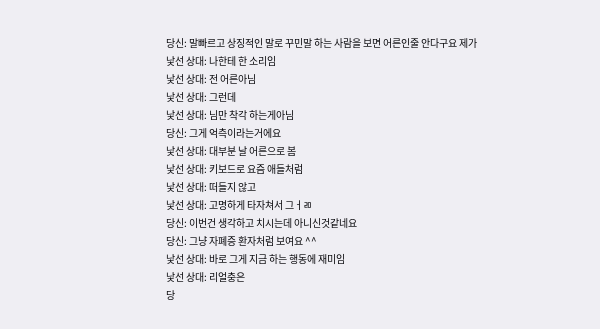당신: 말빠르고 상징적인 말로 꾸민말 하는 사람을 보면 어른인줄 안다구요 제가
낯선 상대: 나한테 한 소리임
낯선 상대: 전 어른아님
낯선 상대: 그런데
낯선 상대: 님만 착각 하는게아님
당신: 그게 억측이라는거에요
낯선 상대: 대부분 날 어른으로 봄
낯선 상대: 키보드로 요즘 애들처럼
낯선 상대: 떠들지 않고
낯선 상대: 고명하게 타자쳐서 그ㅓㄻ
당신: 이번건 생각하고 치시는데 아니신것같네요
당신: 그냥 자폐증 환자처럼 보여요 ^^
낯선 상대: 바로 그게 지금 하는 행동에 재미임
낯선 상대: 리얼충은
당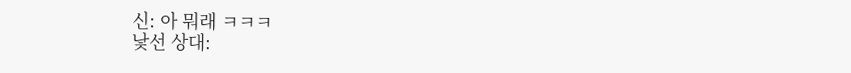신: 아 뭐래 ㅋㅋㅋ
낯선 상대: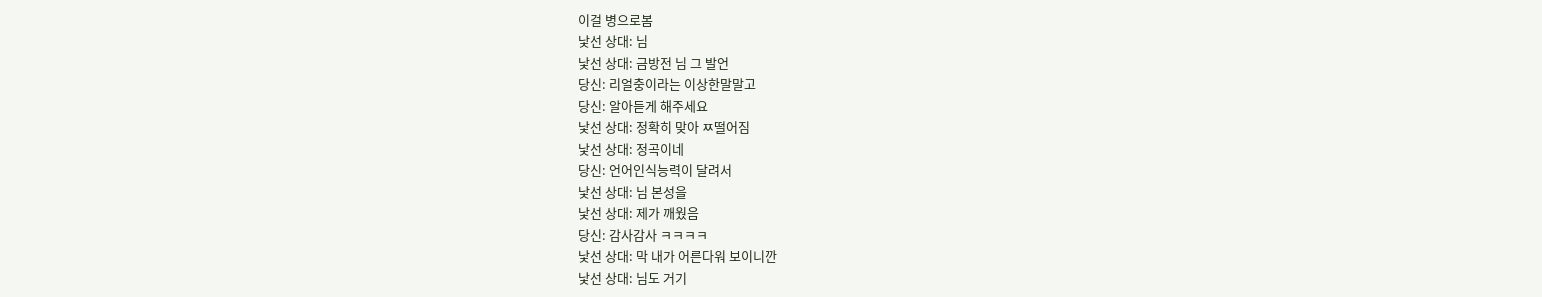이걸 병으로봄
낯선 상대: 님
낯선 상대: 금방전 님 그 발언
당신: 리얼충이라는 이상한말말고
당신: 알아듣게 해주세요
낯선 상대: 정확히 맞아 ㅉ떨어짐
낯선 상대: 정곡이네
당신: 언어인식능력이 달려서
낯선 상대: 님 본성을
낯선 상대: 제가 깨웠음
당신: 감사감사 ㅋㅋㅋㅋ
낯선 상대: 막 내가 어른다워 보이니깐
낯선 상대: 님도 거기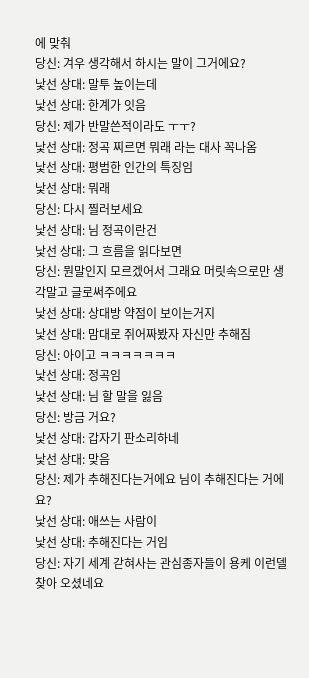에 맞춰
당신: 겨우 생각해서 하시는 말이 그거에요?
낯선 상대: 말투 높이는데
낯선 상대: 한계가 잇음
당신: 제가 반말쓴적이라도 ㅜㅜ?
낯선 상대: 정곡 찌르면 뭐래 라는 대사 꼭나옴
낯선 상대: 평범한 인간의 특징임
낯선 상대: 뭐래
당신: 다시 찔러보세요
낯선 상대: 님 정곡이란건
낯선 상대: 그 흐름을 읽다보면
당신: 뭔말인지 모르겠어서 그래요 머릿속으로만 생각말고 글로써주에요
낯선 상대: 상대방 약점이 보이는거지
낯선 상대: 맘대로 쥐어짜봤자 자신만 추해짐
당신: 아이고 ㅋㅋㅋㅋㅋㅋㅋ
낯선 상대: 정곡임
낯선 상대: 님 할 말을 잃음
당신: 방금 거요?
낯선 상대: 갑자기 판소리하네
낯선 상대: 맞음
당신: 제가 추해진다는거에요 님이 추해진다는 거에요?
낯선 상대: 애쓰는 사람이
낯선 상대: 추해진다는 거임
당신: 자기 세계 갇혀사는 관심종자들이 용케 이런델 찾아 오셨네요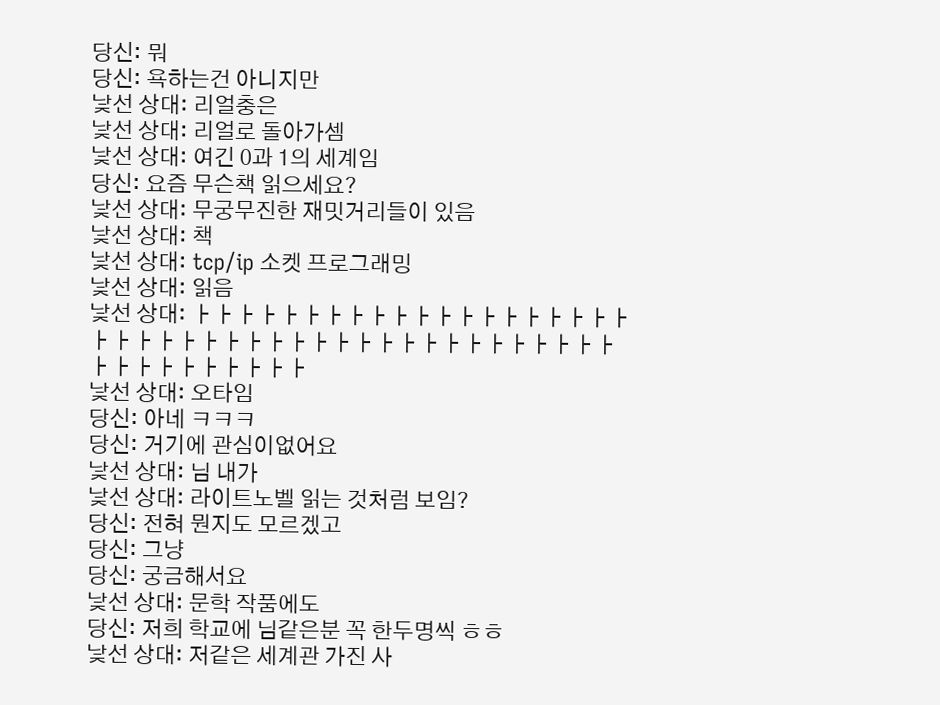당신: 뭐
당신: 욕하는건 아니지만
낯선 상대: 리얼충은
낯선 상대: 리얼로 돌아가셈
낯선 상대: 여긴 0과 1의 세계임
당신: 요즘 무슨책 읽으세요?
낯선 상대: 무궁무진한 재밋거리들이 있음
낯선 상대: 책
낯선 상대: tcp/ip 소켓 프로그래밍
낯선 상대: 읽음
낯선 상대: ㅏㅏㅏㅏㅏㅏㅏㅏㅏㅏㅏㅏㅏㅏㅏㅏㅏㅏㅏㅏㅏㅏㅏㅏㅏㅏㅏㅏㅏㅏㅏㅏㅏㅏㅏㅏㅏㅏㅏㅏㅏㅏㅏㅏㅏㅏㅏㅏㅏㅏㅏㅏㅏㅏ
낯선 상대: 오타임
당신: 아네 ㅋㅋㅋ
당신: 거기에 관심이없어요
낯선 상대: 님 내가
낯선 상대: 라이트노벨 읽는 것처럼 보임?
당신: 전혀 뭔지도 모르겠고
당신: 그냥
당신: 궁금해서요
낯선 상대: 문학 작품에도
당신: 저희 학교에 님같은분 꼭 한두명씩 ㅎㅎ
낯선 상대: 저같은 세계관 가진 사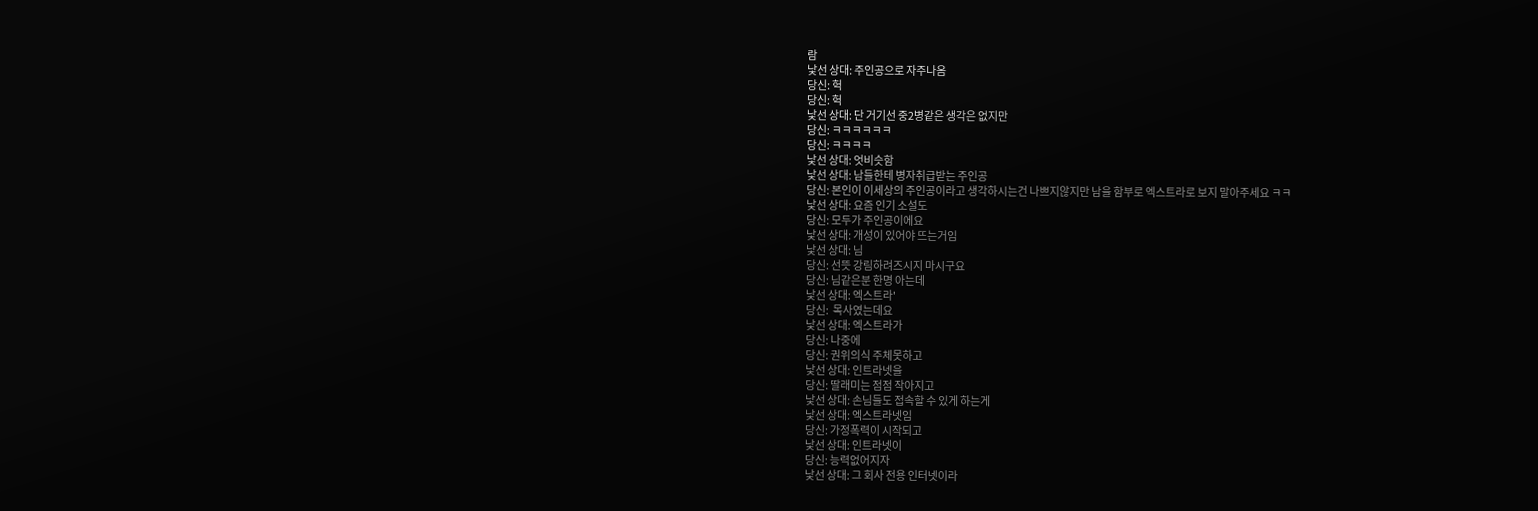람
낯선 상대: 주인공으로 자주나옴
당신: 헉
당신: 헉
낯선 상대: 단 거기선 중2병같은 생각은 없지만
당신: ㅋㅋㅋㅋㅋㅋ
당신: ㅋㅋㅋㅋ
낯선 상대: 엇비슷함
낯선 상대: 남들한테 병자취급받는 주인공
당신: 본인이 이세상의 주인공이라고 생각하시는건 나쁘지않지만 남을 함부로 엑스트라로 보지 말아주세요 ㅋㅋ
낯선 상대: 요즘 인기 소설도
당신: 모두가 주인공이에요
낯선 상대: 개성이 있어야 뜨는거임
낯선 상대: 님
당신: 선뜻 강림하려즈시지 마시구요
당신: 님같은분 한명 아는데
낯선 상대: 엑스트라'
당신:  목사였는데요
낯선 상대: 엑스트라가
당신: 나중에
당신: 권위의식 주체못하고
낯선 상대: 인트라넷을
당신: 딸래미는 점점 작아지고
낯선 상대: 손님들도 접속할 수 있게 하는게
낯선 상대: 엑스트라넷임
당신: 가정폭력이 시작되고
낯선 상대: 인트라넷이
당신: 능력없어지자
낯선 상대: 그 회사 전용 인터넷이라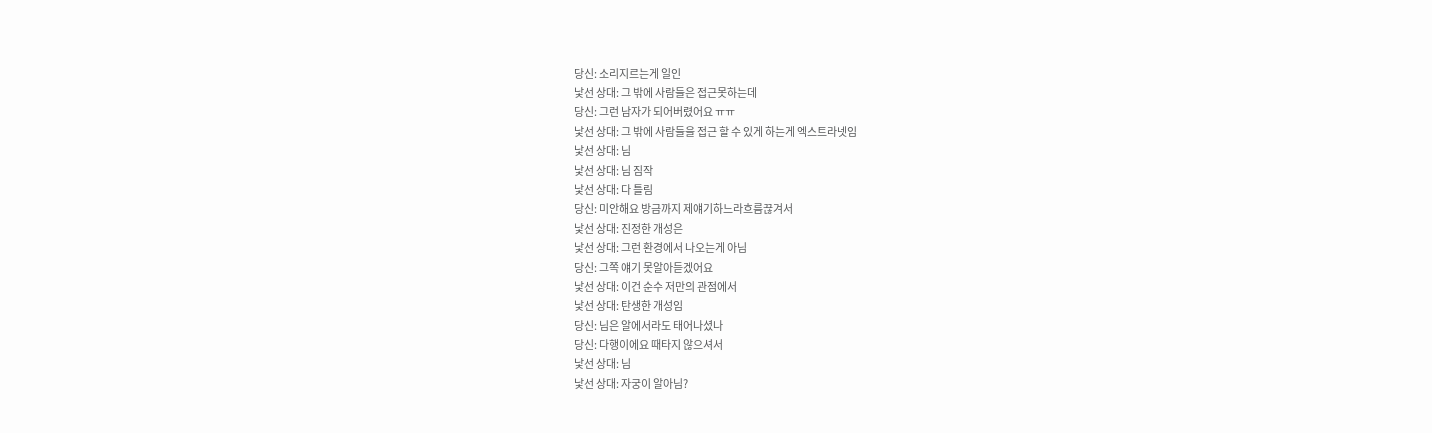당신: 소리지르는게 일인
낯선 상대: 그 밖에 사람들은 접근못하는데
당신: 그런 남자가 되어버렸어요 ㅠㅠ
낯선 상대: 그 밖에 사람들을 접근 할 수 있게 하는게 엑스트라넷임
낯선 상대: 님
낯선 상대: 님 짐작
낯선 상대: 다 틀림
당신: 미안해요 방금까지 제얘기하느라흐름끊겨서
낯선 상대: 진정한 개성은
낯선 상대: 그런 환경에서 나오는게 아님
당신: 그쪽 얘기 못알아듣겠어요
낯선 상대: 이건 순수 저만의 관점에서
낯선 상대: 탄생한 개성임
당신: 님은 알에서라도 태어나셨나
당신: 다행이에요 때타지 않으셔서
낯선 상대: 님
낯선 상대: 자궁이 알아님?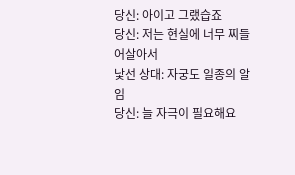당신: 아이고 그랬습죠
당신: 저는 현실에 너무 찌들어살아서
낯선 상대: 자궁도 일종의 알임
당신: 늘 자극이 필요해요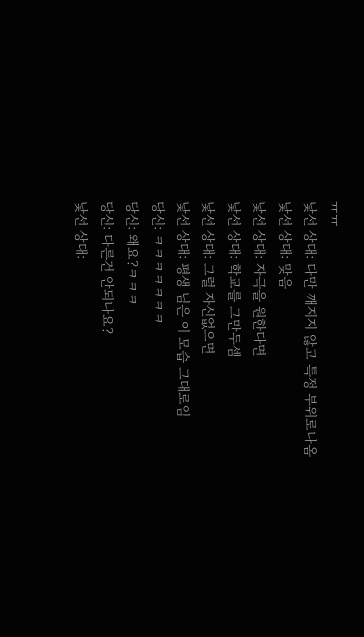ㅠㅠ
낯선 상대: 다만 깨지지 않고 특정 부위로나옴
낯선 상대: 맞음
낯선 상대: 자극을 원한다면
낯선 상대: 학교를 그만두셈
낯선 상대: 그럴 자신없으면
낯선 상대: 평생 님은 이 모습 그대로임
당신: ㅋㅋㅋㅋㅋㅋㅋ
당신: 왜요?ㅋㅋㅋ
당신: 다른건 안되나요?
낯선 상대: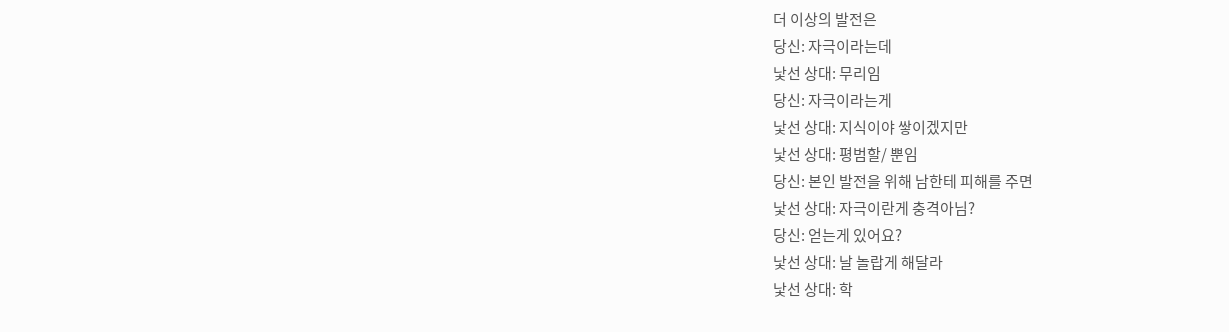더 이상의 발전은
당신: 자극이라는데
낯선 상대: 무리임
당신: 자극이라는게
낯선 상대: 지식이야 쌓이겠지만
낯선 상대: 평범할/ 뿐임
당신: 본인 발전을 위해 남한테 피해를 주면
낯선 상대: 자극이란게 충격아님?
당신: 얻는게 있어요?
낯선 상대: 날 놀랍게 해달라
낯선 상대: 학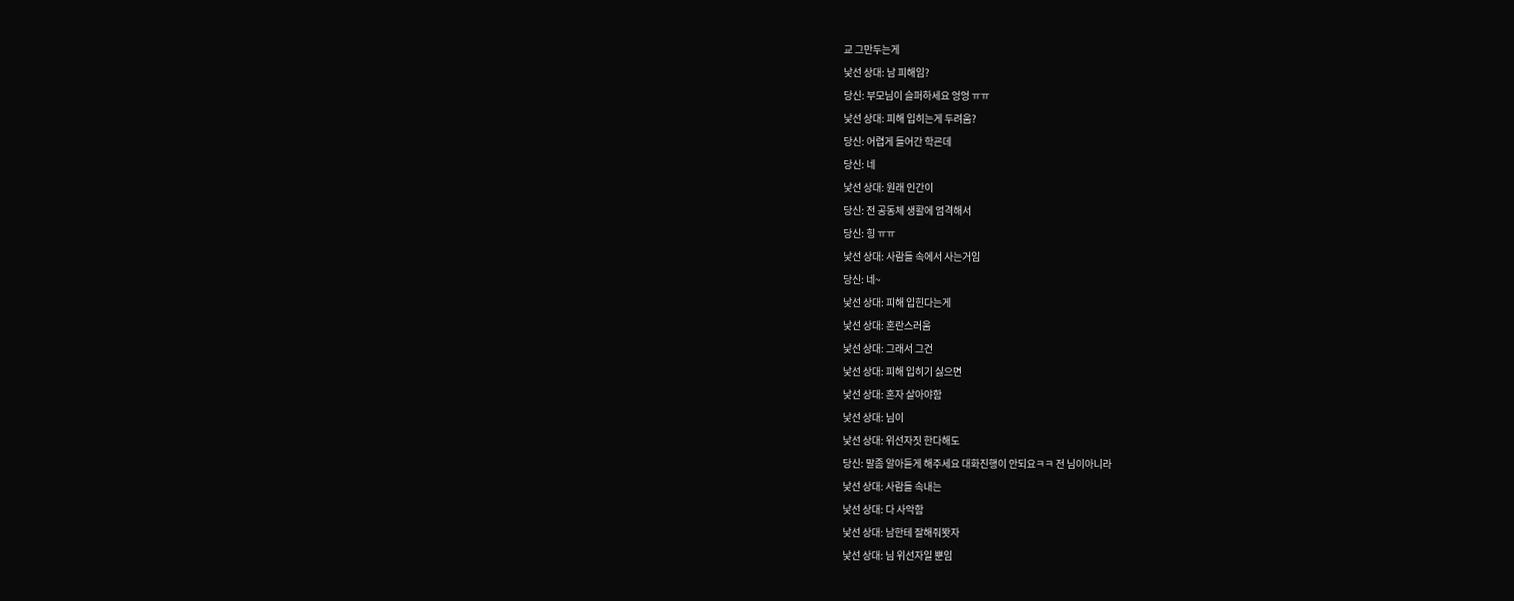교 그만두는게
낯선 상대: 남 피해임?
당신: 부모님이 슬퍼하세요 엉엉 ㅠㅠ
낯선 상대: 피해 입히는게 두려움?
당신: 어렵게 들어간 학굔데
당신: 네
낯선 상대: 원래 인간이
당신: 전 공동체 생활에 엄격해서
당신: 힝 ㅠㅠ
낯선 상대: 사람들 속에서 사는거임
당신: 네~
낯선 상대: 피해 입힌다는게
낯선 상대: 혼란스러움
낯선 상대: 그래서 그건
낯선 상대: 피해 입히기 싫으면
낯선 상대: 혼자 살아야함
낯선 상대: 님이
낯선 상대: 위선자짓 한다해도
당신: 말좀 알아듣게 해주세요 대화진행이 안되요ㅋㅋ 전 님이아니라
낯선 상대: 사람들 속내는
낯선 상대: 다 사악함
낯선 상대: 남한테 잘해줘봣자
낯선 상대: 님 위선자일 뿐임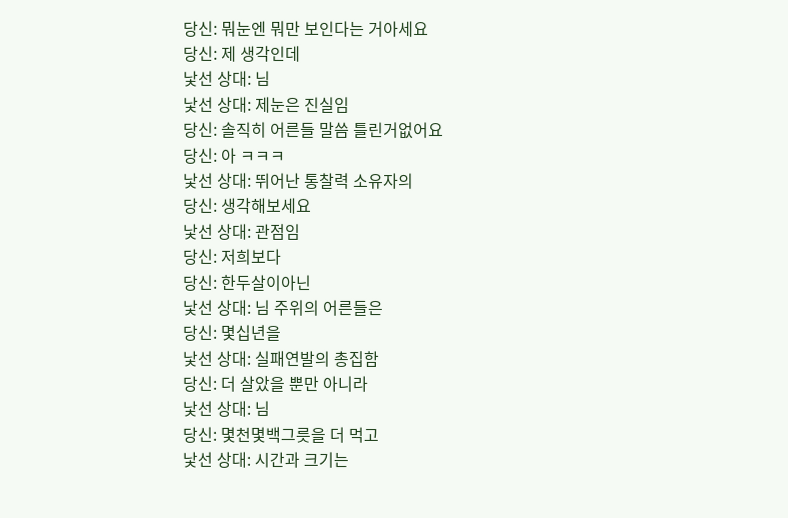당신: 뭐눈엔 뭐만 보인다는 거아세요
당신: 제 생각인데
낯선 상대: 님
낯선 상대: 제눈은 진실임
당신: 솔직히 어른들 말씀 틀린거없어요
당신: 아 ㅋㅋㅋ
낯선 상대: 뛰어난 통찰력 소유자의
당신: 생각해보세요
낯선 상대: 관점임
당신: 저희보다
당신: 한두살이아닌
낯선 상대: 님 주위의 어른들은
당신: 몇십년을
낯선 상대: 실패연발의 총집함
당신: 더 살았을 뿐만 아니라
낯선 상대: 님
당신: 몇천몇백그릇을 더 먹고
낯선 상대: 시간과 크기는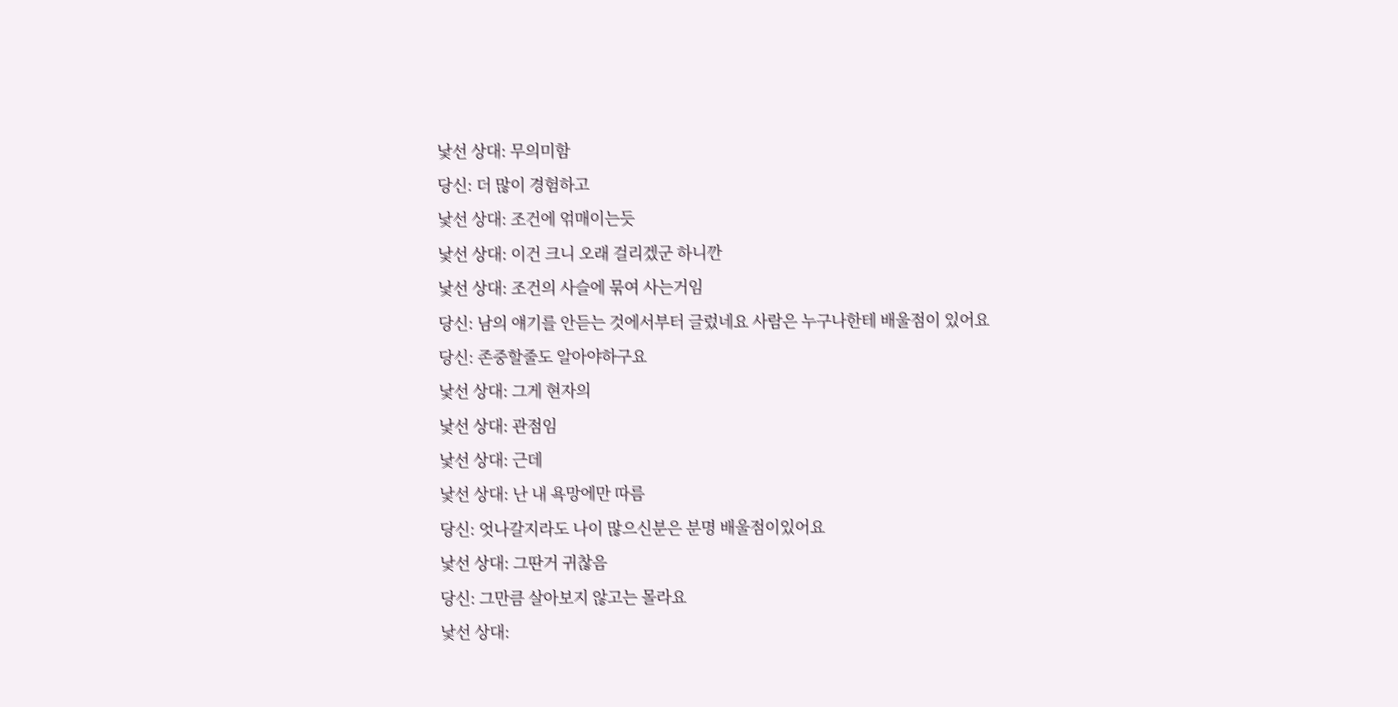낯선 상대: 무의미함
당신: 더 많이 경험하고
낯선 상대: 조건에 얶매이는듯
낯선 상대: 이건 크니 오래 걸리겠군 하니깐
낯선 상대: 조건의 사슬에 묶여 사는거임
당신: 남의 얘기를 안듣는 것에서부터 글렀네요 사람은 누구나한테 배울점이 있어요
당신: 존중할줄도 알아야하구요
낯선 상대: 그게 현자의
낯선 상대: 관점임
낯선 상대: 근데
낯선 상대: 난 내 욕망에만 따름
당신: 엇나갈지라도 나이 많으신분은 분명 배울점이있어요
낯선 상대: 그딴거 귀찮음
당신: 그만큼 살아보지 않고는 몰라요
낯선 상대: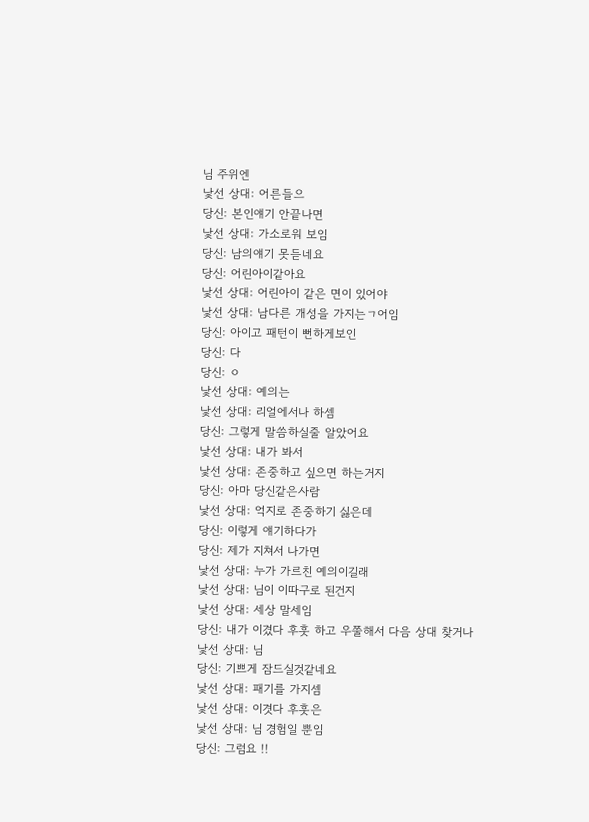님 주위엔
낯선 상대: 어른들으
당신: 본인얘기 안끝나면
낯선 상대: 가소로워 보임
당신: 남의얘기 못듣네요
당신: 어린아이같아요
낯선 상대: 어린아이 같은 면이 있어야
낯선 상대: 남다른 개성을 가지는ㄱ어임
당신: 아이고 패턴이 뻔하게보인
당신: 다
당신: ㅇ
낯선 상대: 예의는
낯선 상대: 리얼에서나 하셈
당신: 그렇게 말씀하실줄 알았어요
낯선 상대: 내가 봐서
낯선 상대: 존중하고 싶으면 하는거지
당신: 아마 당신같은사람
낯선 상대: 억지로 존중하기 싫은데
당신: 이렇게 얘기하다가
당신: 제가 지쳐서 나가면
낯선 상대: 누가 가르친 예의이길래
낯선 상대: 님이 이따구로 된건지
낯선 상대: 세상 말세임
당신: 내가 이겼다 후훗 하고 우쭐해서 다음 상대 찾거나
낯선 상대: 님
당신: 기쁘게 잠드실것같네요
낯선 상대: 패기를 가지셈
낯선 상대: 이겻다 후훗은
낯선 상대: 님 경험일 뿐임
당신: 그럼요 !!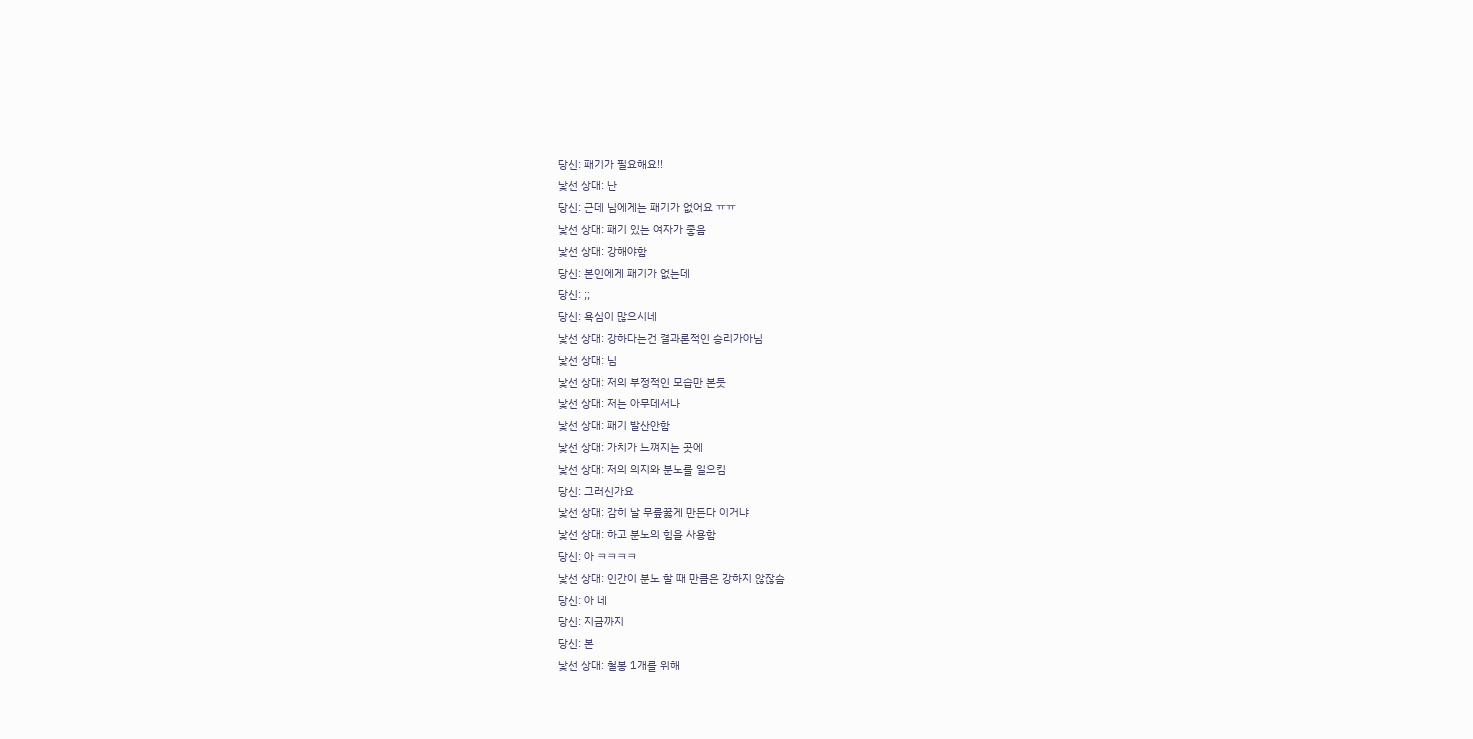당신: 패기가 필요해요!!
낯선 상대: 난
당신: 근데 님에게는 패기가 없어요 ㅠㅠ
낯선 상대: 패기 있는 여자가 좋음
낯선 상대: 강해야함
당신: 본인에게 패기가 없는데
당신: ;;
당신: 욕심이 많으시네
낯선 상대: 강하다는건 결과론적인 승리가아님
낯선 상대: 님
낯선 상대: 저의 부정적인 모습만 본듯
낯선 상대: 저는 아무데서나
낯선 상대: 패기 발산안함
낯선 상대: 가치가 느껴지는 곳에
낯선 상대: 저의 의지와 분노를 일으킴
당신: 그러신가요
낯선 상대: 감히 날 무릎꿇게 만든다 이거냐
낯선 상대: 하고 분노의 힘을 사용함
당신: 아 ㅋㅋㅋㅋ
낯선 상대: 인간이 분노 할 때 만큼은 강하지 않잖슴
당신: 아 네
당신: 지금까지
당신: 본
낯선 상대: 철봉 1개를 위해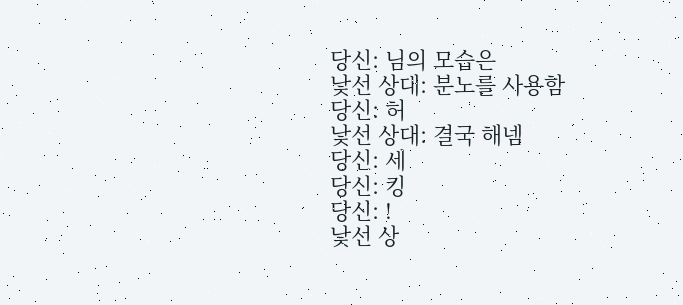당신: 님의 모습은
낯선 상대: 분노를 사용함
당신: 허
낯선 상대: 결국 해넴
당신: 세
당신: 킹
당신: !
낯선 상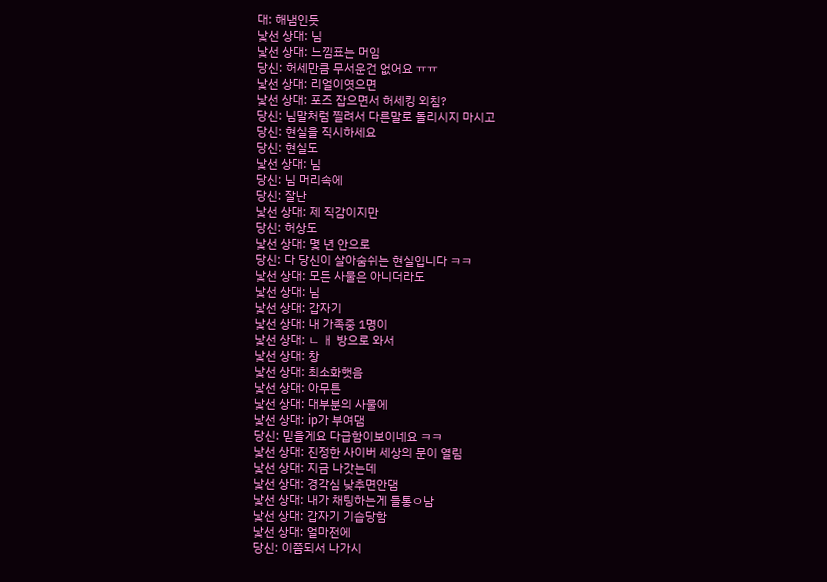대: 해냄인듯
낯선 상대: 님
낯선 상대: 느낌표는 머임
당신: 허세만큼 무서운건 없어요 ㅠㅠ
낯선 상대: 리얼이엿으면
낯선 상대: 포즈 잡으면서 허세킹 외침?
당신: 님말처럼 찔려서 다른말로 돌리시지 마시고
당신: 현실을 직시하세요
당신: 현실도
낯선 상대: 님
당신: 님 머리속에
당신: 잘난
낯선 상대: 제 직감이지만
당신: 허상도
낯선 상대: 몇 년 안으로
당신: 다 당신이 살아숨쉬는 현실입니다 ㅋㅋ
낯선 상대: 모든 사물은 아니더라도
낯선 상대: 님
낯선 상대: 갑자기
낯선 상대: 내 가족중 1명이
낯선 상대: ㄴ ㅐ 방으로 와서
낯선 상대: 창
낯선 상대: 최소화햇음
낯선 상대: 아무튼
낯선 상대: 대부분의 사물에
낯선 상대: ip가 부여댐
당신: 믿을게요 다급함이보이네요 ㅋㅋ
낯선 상대: 진정한 사이버 세상의 문이 열림
낯선 상대: 지금 나갓는데
낯선 상대: 경각심 낮추면안댐
낯선 상대: 내가 채팅하는게 들통ㅇ남
낯선 상대: 갑자기 기습당함
낯선 상대: 얼마전에
당신: 이쯤되서 나가시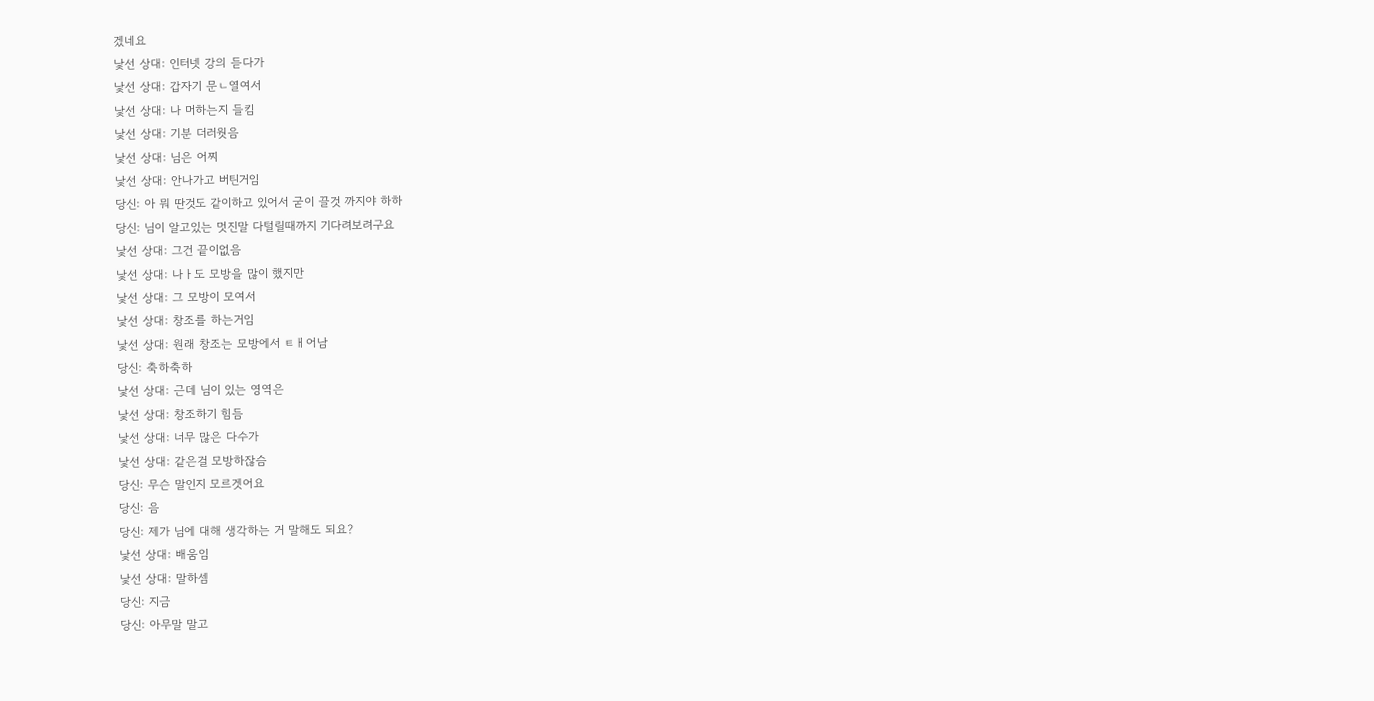겠네요
낯선 상대: 인터넷 강의 듣다가
낯선 상대: 갑자기 문ㄴ열여서
낯선 상대: 나 머하는지 들킴
낯선 상대: 기분 더러웟음
낯선 상대: 님은 어찌
낯선 상대: 안나가고 버틴거임
당신: 아 뭐 딴것도 같이하고 있어서 굳이 끌것 까지야 하하
당신: 님이 알고있는 멋진말 다털릴때까지 기다려보려구요
낯선 상대: 그건 끝이없음
낯선 상대: 나ㅏ도 모방을 많이 했지만
낯선 상대: 그 모방이 모여서
낯선 상대: 창조를 하는거임
낯선 상대: 원래 창조는 모방에서 ㅌㅐ어남
당신: 축하축하
낯선 상대: 근데 님이 있는 영역은
낯선 상대: 창조하기 힘듬
낯선 상대: 너무 많은 다수가
낯선 상대: 같은걸 모방하잖슴
당신: 무슨 말인지 모르겟어요
당신: 음
당신: 제가 님에 대해 생각하는 거 말해도 되요?
낯선 상대: 배움임
낯선 상대: 말하셈
당신: 지금
당신: 아무말 말고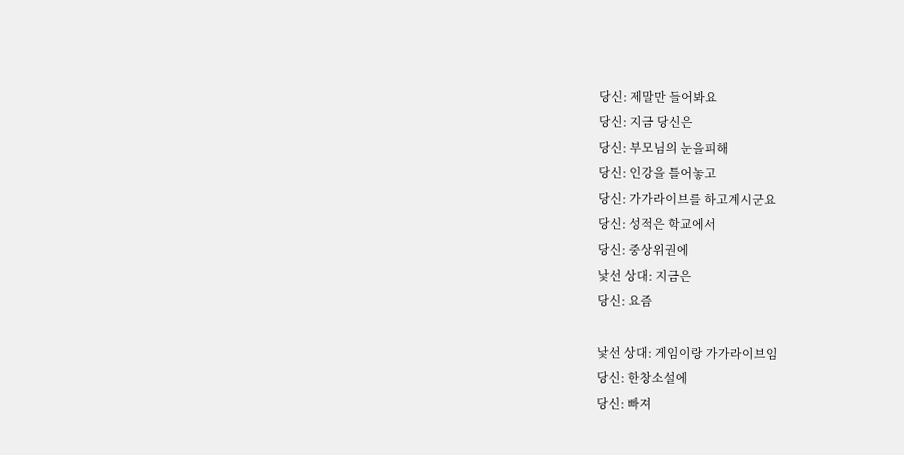당신: 제말만 들어봐요
당신: 지금 당신은
당신: 부모님의 눈을피해
당신: 인강을 틀어놓고
당신: 가가라이브를 하고계시군요
당신: 성적은 학교에서
당신: 중상위권에
낯선 상대: 지금은
당신: 요즘

낯선 상대: 게임이랑 가가라이브임
당신: 한창소설에
당신: 빠져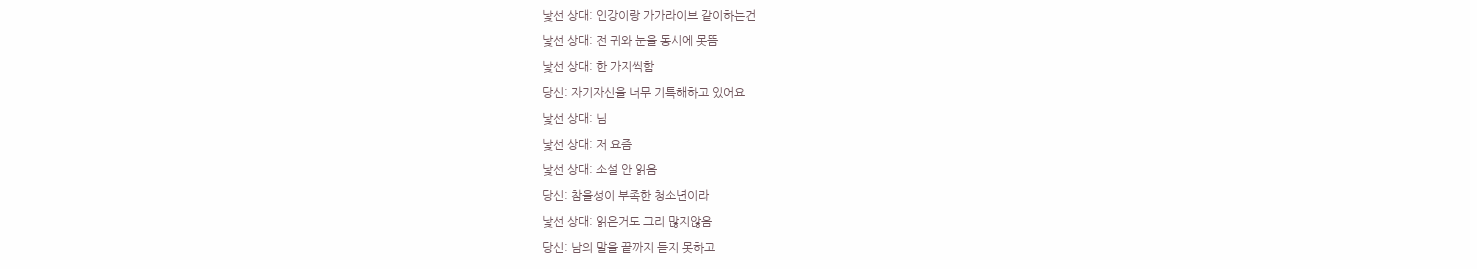낯선 상대: 인강이랑 가가라이브 같이하는건
낯선 상대: 전 귀와 눈을 동시에 못뜸
낯선 상대: 한 가지씩함
당신: 자기자신을 너무 기특해하고 있어요
낯선 상대: 님
낯선 상대: 저 요즘
낯선 상대: 소설 안 읽음
당신: 참을성이 부족한 청소년이라
낯선 상대: 읽은거도 그리 많지않음
당신: 남의 말을 끝까지 듣지 못하고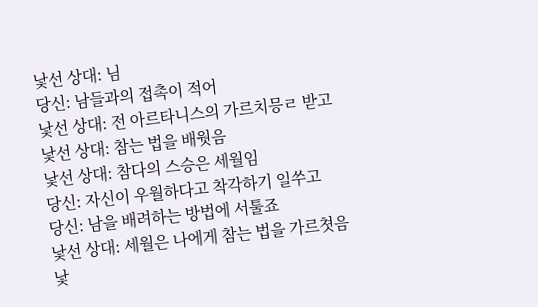낯선 상대: 님
당신: 남들과의 접촉이 적어
낯선 상대: 전 아르타니스의 가르치믕ㄹ 받고
낯선 상대: 참는 법을 배웟음
낯선 상대: 참다의 스승은 세월임
당신: 자신이 우월하다고 착각하기 일쑤고
당신: 남을 배려하는 방법에 서툴죠
낯선 상대: 세월은 나에게 참는 법을 가르쳣음
낯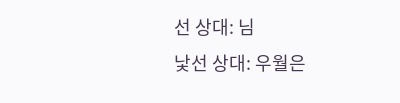선 상대: 님
낯선 상대: 우월은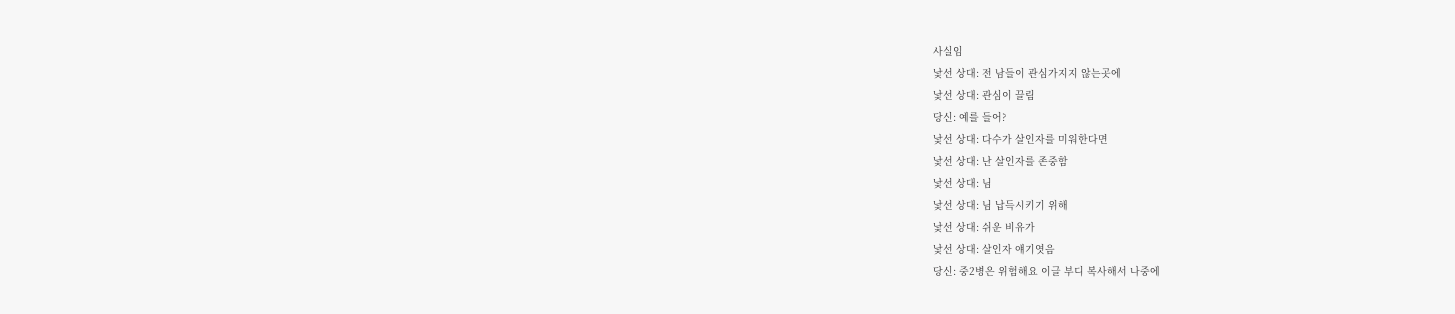사실임
낯선 상대: 전 남들이 관심가지지 않는곳에
낯선 상대: 관심이 끌림
당신: 예를 들어?
낯선 상대: 다수가 살인자를 미워한다면
낯선 상대: 난 살인자를 존중함
낯선 상대: 님
낯선 상대: 님 납득시키기 위해
낯선 상대: 쉬운 비유가
낯선 상대: 살인자 얘기엿음
당신: 중2병은 위험해요 이글 부디 복사해서 나중에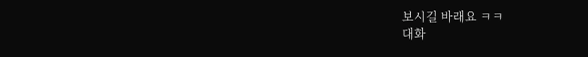보시길 바래요 ㅋㅋ
대화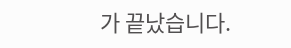가 끝났습니다.